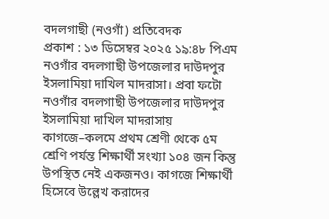বদলগাছী (নওগাঁ) প্রতিবেদক
প্রকাশ : ১৩ ডিসেম্বর ২০২৫ ১৯:৪৮ পিএম
নওগাঁর বদলগাছী উপজেলার দাউদপুর ইসলামিয়া দাখিল মাদরাসা। প্রবা ফটো
নওগাঁর বদলগাছী উপজেলার দাউদপুর ইসলামিয়া দাখিল মাদরাসায় কাগজে–কলমে প্রথম শ্রেণী থেকে ৫ম শ্রেণি পর্যন্ত শিক্ষার্থী সংখ্যা ১০৪ জন কিন্তু উপস্থিত নেই একজনও। কাগজে শিক্ষার্থী হিসেবে উল্লেখ করাদের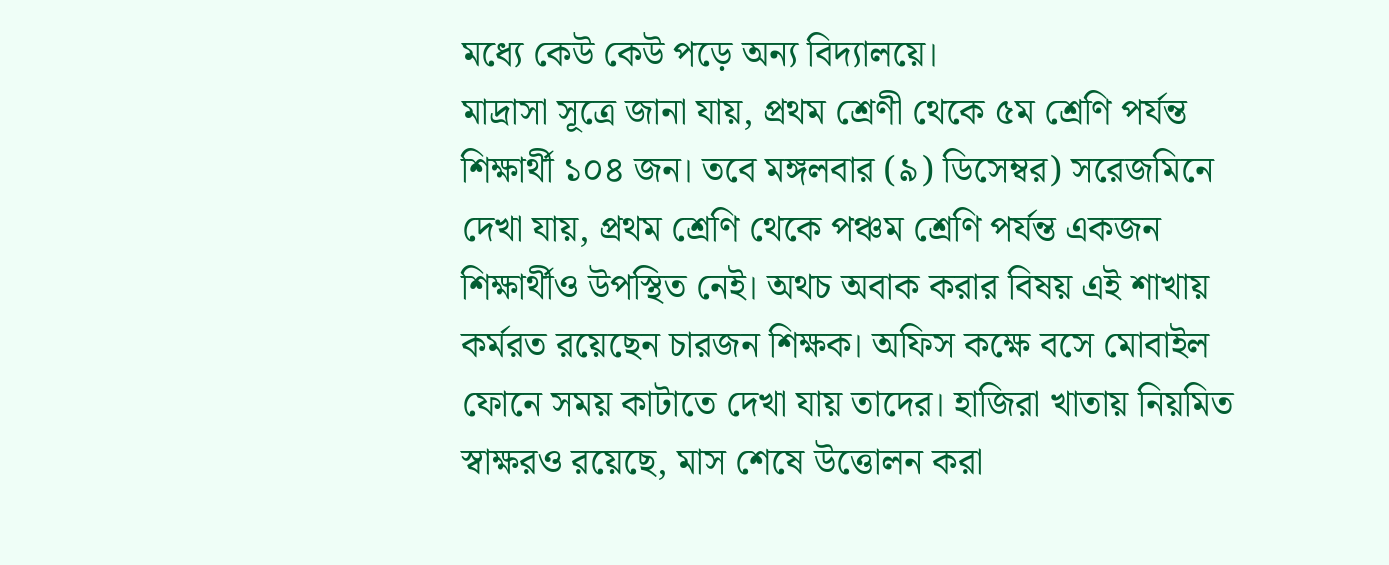মধ্যে কেউ কেউ পড়ে অন্য বিদ্যালয়ে।
মাদ্রাসা সূত্রে জানা যায়, প্রথম শ্রেণী থেকে ৫ম শ্রেণি পর্যন্ত শিক্ষার্থী ১০৪ জন। তবে মঙ্গলবার (৯) ডিসেম্বর) সরেজমিনে দেখা যায়, প্রথম শ্রেণি থেকে পঞ্চম শ্রেণি পর্যন্ত একজন শিক্ষার্থীও উপস্থিত নেই। অথচ অবাক করার বিষয় এই শাখায় কর্মরত রয়েছেন চারজন শিক্ষক। অফিস কক্ষে বসে মোবাইল ফোনে সময় কাটাতে দেখা যায় তাদের। হাজিরা খাতায় নিয়মিত স্বাক্ষরও রয়েছে, মাস শেষে উত্তোলন করা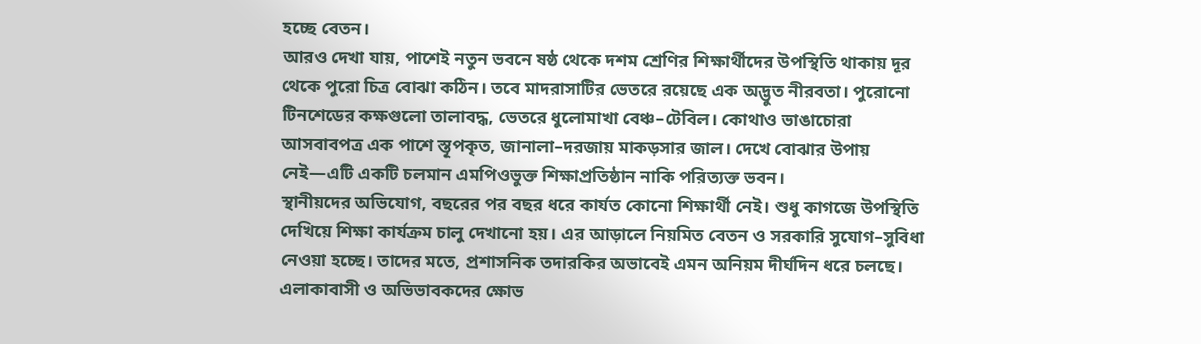হচ্ছে বেতন।
আরও দেখা যায়, পাশেই নতুন ভবনে ষষ্ঠ থেকে দশম শ্রেণির শিক্ষার্থীদের উপস্থিতি থাকায় দূর থেকে পুরো চিত্র বোঝা কঠিন। তবে মাদরাসাটির ভেতরে রয়েছে এক অদ্ভুত নীরবতা। পুরোনো টিনশেডের কক্ষগুলো তালাবদ্ধ, ভেতরে ধুলোমাখা বেঞ্চ–টেবিল। কোথাও ভাঙাচোরা আসবাবপত্র এক পাশে স্তূপকৃত, জানালা–দরজায় মাকড়সার জাল। দেখে বোঝার উপায় নেই—এটি একটি চলমান এমপিওভুক্ত শিক্ষাপ্রতিষ্ঠান নাকি পরিত্যক্ত ভবন।
স্থানীয়দের অভিযোগ, বছরের পর বছর ধরে কার্যত কোনো শিক্ষার্থী নেই। শুধু কাগজে উপস্থিতি দেখিয়ে শিক্ষা কার্যক্রম চালু দেখানো হয়। এর আড়ালে নিয়মিত বেতন ও সরকারি সুযোগ–সুবিধা নেওয়া হচ্ছে। তাদের মতে, প্রশাসনিক তদারকির অভাবেই এমন অনিয়ম দীর্ঘদিন ধরে চলছে।
এলাকাবাসী ও অভিভাবকদের ক্ষোভ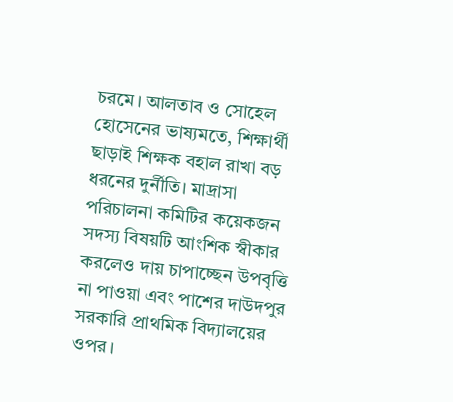চরমে। আলতাব ও সোহেল হোসেনের ভাষ্যমতে, শিক্ষার্থী ছাড়াই শিক্ষক বহাল রাখা বড় ধরনের দুর্নীতি। মাদ্রাসা পরিচালনা কমিটির কয়েকজন সদস্য বিষয়টি আংশিক স্বীকার করলেও দায় চাপাচ্ছেন উপবৃত্তি না পাওয়া এবং পাশের দাউদপুর সরকারি প্রাথমিক বিদ্যালয়ের ওপর।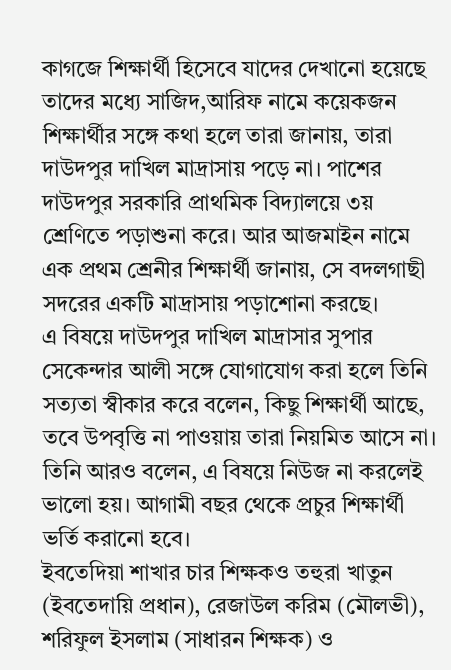কাগজে শিক্ষার্থী হিসেবে যাদের দেখানো হয়েছে তাদের মধ্যে সাজিদ,আরিফ নামে কয়েকজন শিক্ষার্থীর সঙ্গে কথা হলে তারা জানায়, তারা দাউদপুর দাখিল মাদ্রাসায় পড়ে না। পাশের দাউদপুর সরকারি প্রাথমিক বিদ্যালয়ে ৩য় শ্রেণিতে পড়াশুনা করে। আর আজমাইন নামে এক প্রথম শ্রেনীর শিক্ষার্থী জানায়, সে বদলগাছী সদরের একটি মাদ্রাসায় পড়াশোনা করছে।
এ বিষয়ে দাউদপুর দাখিল মাদ্রাসার সুপার সেকেন্দার আলী সঙ্গে যোগাযোগ করা হলে তিনি সত্যতা স্বীকার করে বলেন, কিছু শিক্ষার্থী আছে, তবে উপবৃত্তি না পাওয়ায় তারা নিয়মিত আসে না। তিনি আরও বলেন, এ বিষয়ে নিউজ না করলেই ভালো হয়। আগামী বছর থেকে প্রচুর শিক্ষার্থী ভর্তি করানো হবে।
ইবতেদিয়া শাখার চার শিক্ষকও তহুরা খাতুন (ইবতেদায়ি প্রধান), রেজাউল করিম (মৌলভী), শরিফুল ইসলাম (সাধারন শিক্ষক) ও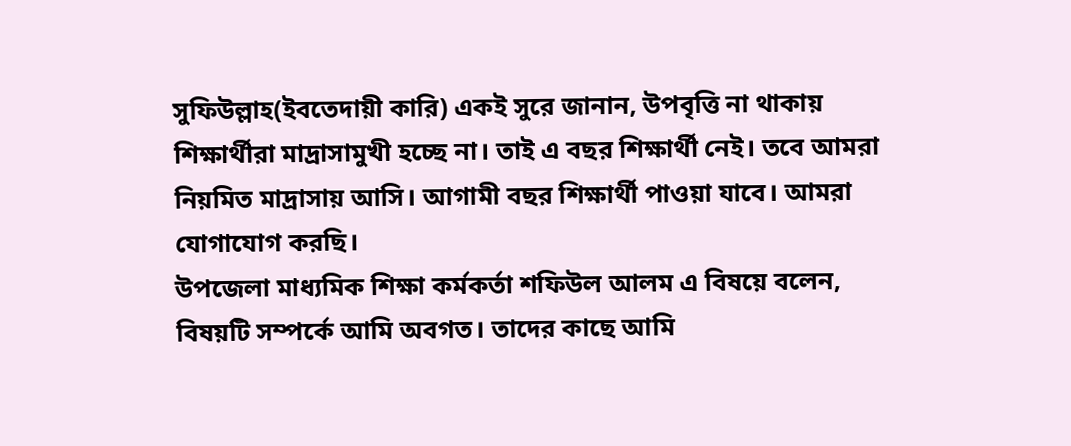সুফিউল্লাহ(ইবতেদায়ী কারি) একই সুরে জানান, উপবৃত্তি না থাকায় শিক্ষার্থীরা মাদ্রাসামুখী হচ্ছে না। তাই এ বছর শিক্ষার্থী নেই। তবে আমরা নিয়মিত মাদ্রাসায় আসি। আগামী বছর শিক্ষার্থী পাওয়া যাবে। আমরা যোগাযোগ করছি।
উপজেলা মাধ্যমিক শিক্ষা কর্মকর্তা শফিউল আলম এ বিষয়ে বলেন, বিষয়টি সম্পর্কে আমি অবগত। তাদের কাছে আমি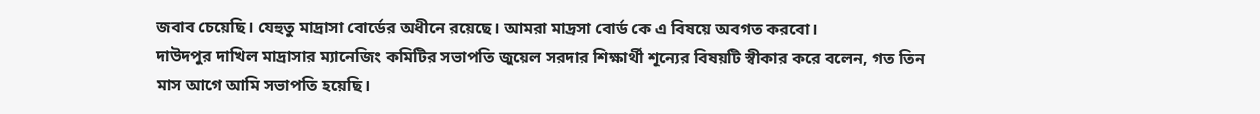জবাব চেয়েছি। যেহুতু মাদ্রাসা বোর্ডের অধীনে রয়েছে। আমরা মাদ্রসা বোর্ড কে এ বিষয়ে অবগত করবো।
দাউদপুর দাখিল মাদ্রাসার ম্যানেজিং কমিটির সভাপতি জুয়েল সরদার শিক্ষার্থী শূন্যের বিষয়টি স্বীকার করে বলেন, গত তিন মাস আগে আমি সভাপতি হয়েছি।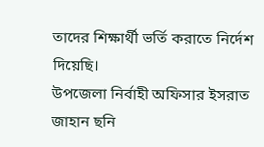তাদের শিক্ষার্থী ভর্তি করাতে নির্দেশ দিয়েছি।
উপজেলা নির্বাহী অফিসার ইসরাত জাহান ছনি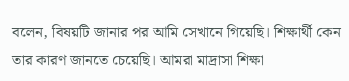বলেন, বিষয়টি জানার পর আমি সেখানে গিয়েছি। শিক্ষার্থী কেন তার কারণ জানতে চেয়েছি। আমরা মাদ্রাসা শিক্ষা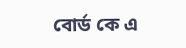বোর্ড কে এ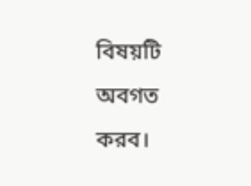বিষয়টি অবগত করব।